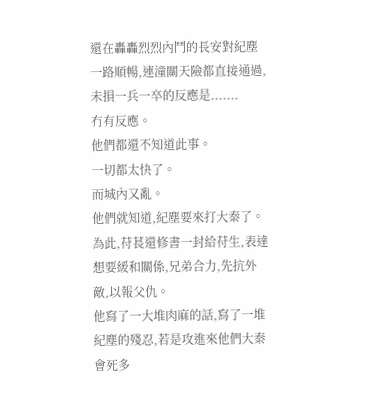還在轟轟烈烈內鬥的長安對紀塵一路順暢,連潼關天險都直接通過,未損一兵一卒的反應是.......
冇有反應。
他們都還不知道此事。
一切都太快了。
而城內又亂。
他們就知道,紀塵要來打大秦了。
為此,苻萇還修書一封給苻生,表達想要緩和關係,兄弟合力,先抗外敵,以報父仇。
他寫了一大堆肉麻的話,寫了一堆紀塵的殘忍,若是攻進來他們大秦會死多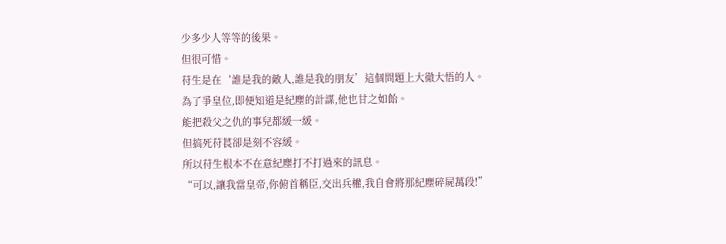少多少人等等的後果。
但很可惜。
苻生是在‘誰是我的敵人,誰是我的朋友’這個問題上大徹大悟的人。
為了爭皇位,即便知道是紀塵的計謀,他也甘之如飴。
能把殺父之仇的事兒都緩一緩。
但搞死苻萇卻是刻不容緩。
所以苻生根本不在意紀塵打不打過來的訊息。
“可以,讓我當皇帝,你俯首稱臣,交出兵權,我自會將那紀塵碎屍萬段!”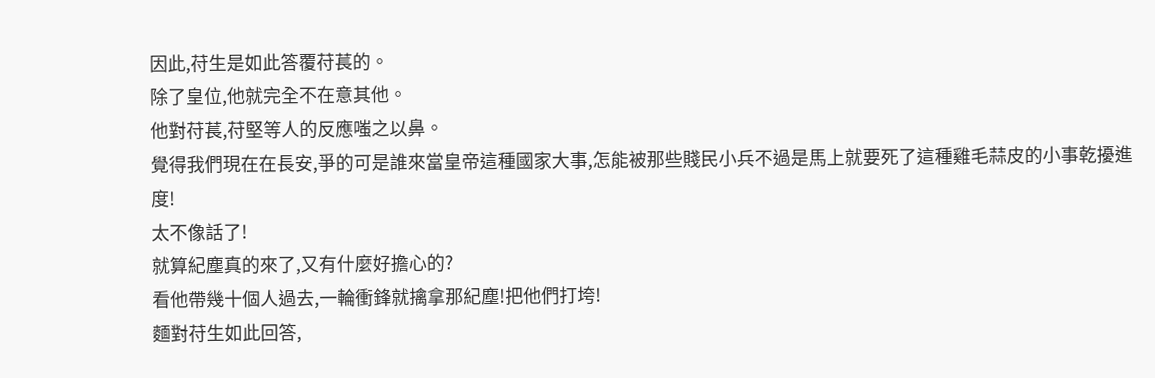因此,苻生是如此答覆苻萇的。
除了皇位,他就完全不在意其他。
他對苻萇,苻堅等人的反應嗤之以鼻。
覺得我們現在在長安,爭的可是誰來當皇帝這種國家大事,怎能被那些賤民小兵不過是馬上就要死了這種雞毛蒜皮的小事乾擾進度!
太不像話了!
就算紀塵真的來了,又有什麼好擔心的?
看他帶幾十個人過去,一輪衝鋒就擒拿那紀塵!把他們打垮!
麵對苻生如此回答,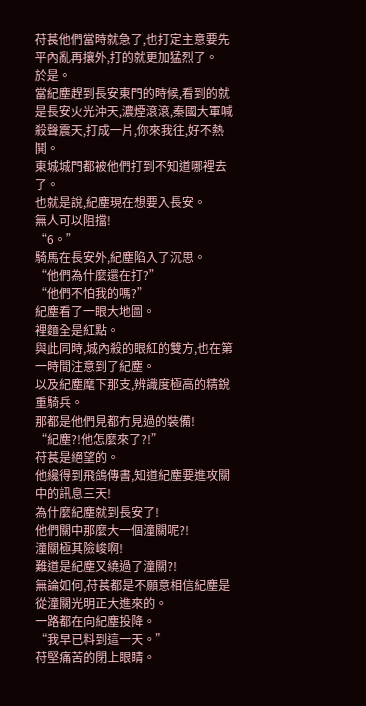苻萇他們當時就急了,也打定主意要先平內亂再攘外,打的就更加猛烈了。
於是。
當紀塵趕到長安東門的時候,看到的就是長安火光沖天,濃煙滾滾,秦國大軍喊殺聲震天,打成一片,你來我往,好不熱鬨。
東城城門都被他們打到不知道哪裡去了。
也就是說,紀塵現在想要入長安。
無人可以阻擋!
“6。”
騎馬在長安外,紀塵陷入了沉思。
“他們為什麼還在打?”
“他們不怕我的嗎?”
紀塵看了一眼大地圖。
裡麵全是紅點。
與此同時,城內殺的眼紅的雙方,也在第一時間注意到了紀塵。
以及紀塵麾下那支,辨識度極高的精銳重騎兵。
那都是他們見都冇見過的裝備!
“紀塵?!他怎麼來了?!”
苻萇是絕望的。
他纔得到飛鴿傳書,知道紀塵要進攻關中的訊息三天!
為什麼紀塵就到長安了!
他們關中那麼大一個潼關呢?!
潼關極其險峻啊!
難道是紀塵又繞過了潼關?!
無論如何,苻萇都是不願意相信紀塵是從潼關光明正大進來的。
一路都在向紀塵投降。
“我早已料到這一天。”
苻堅痛苦的閉上眼睛。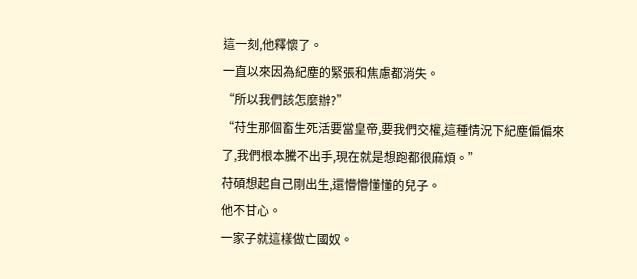這一刻,他釋懷了。
一直以來因為紀塵的緊張和焦慮都消失。
“所以我們該怎麼辦?”
“苻生那個畜生死活要當皇帝,要我們交權,這種情況下紀塵偏偏來了,我們根本騰不出手,現在就是想跑都很麻煩。”
苻碩想起自己剛出生,還懵懵懂懂的兒子。
他不甘心。
一家子就這樣做亡國奴。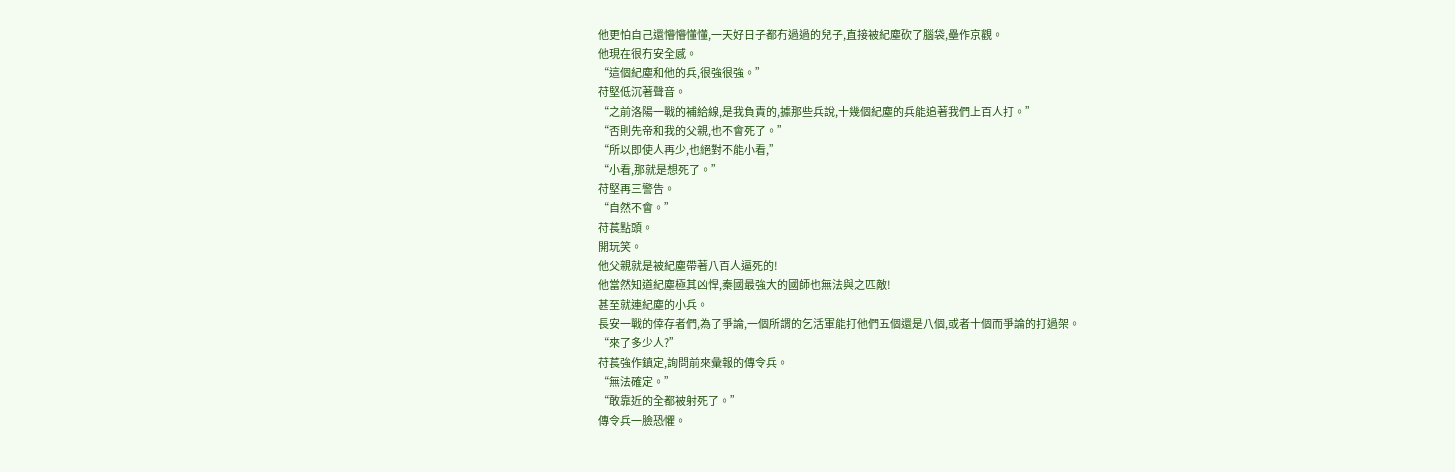他更怕自己還懵懵懂懂,一天好日子都冇過過的兒子,直接被紀塵砍了腦袋,壘作京觀。
他現在很冇安全感。
“這個紀塵和他的兵,很強很強。”
苻堅低沉著聲音。
“之前洛陽一戰的補給線,是我負責的,據那些兵說,十幾個紀塵的兵能追著我們上百人打。”
“否則先帝和我的父親,也不會死了。”
“所以即使人再少,也絕對不能小看,”
“小看,那就是想死了。”
苻堅再三警告。
“自然不會。”
苻萇點頭。
開玩笑。
他父親就是被紀塵帶著八百人逼死的!
他當然知道紀塵極其凶悍,秦國最強大的國師也無法與之匹敵!
甚至就連紀塵的小兵。
長安一戰的倖存者們,為了爭論,一個所謂的乞活軍能打他們五個還是八個,或者十個而爭論的打過架。
“來了多少人?”
苻萇強作鎮定,詢問前來彙報的傳令兵。
“無法確定。”
“敢靠近的全都被射死了。”
傳令兵一臉恐懼。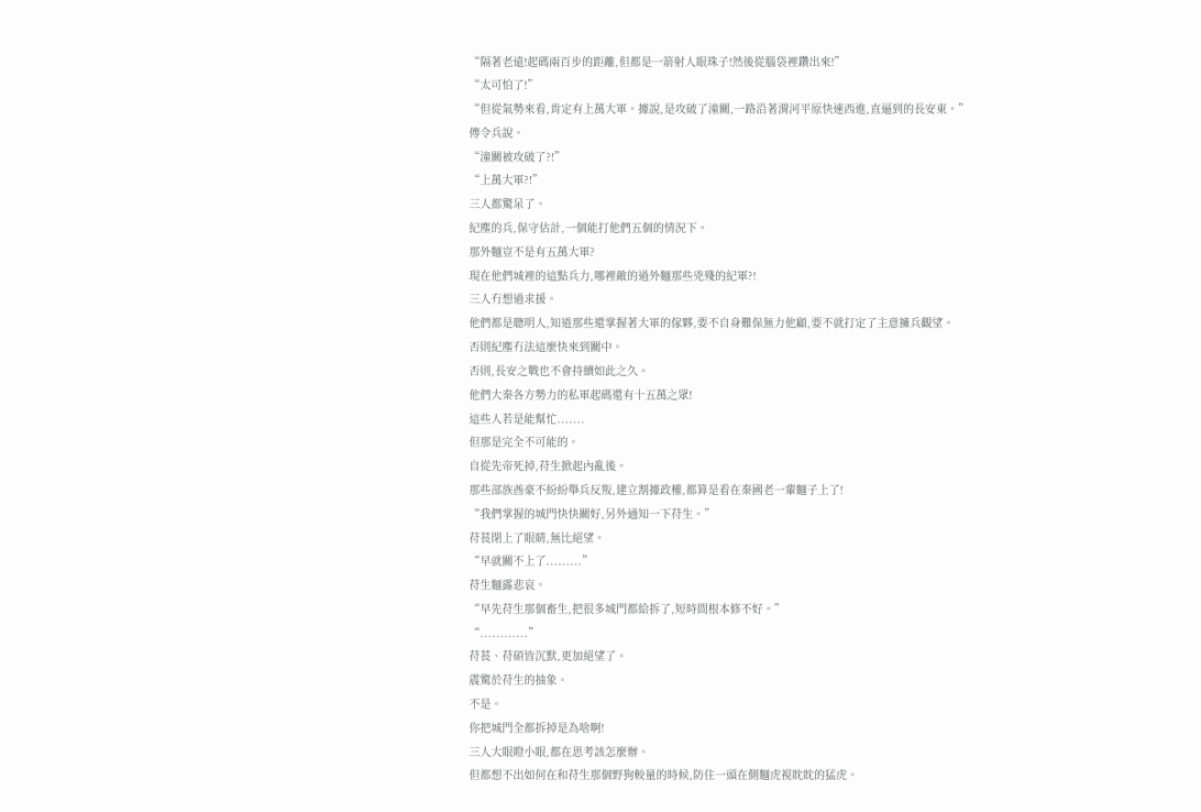“隔著老遠!起碼兩百步的距離,但都是一箭射人眼珠子!然後從腦袋裡鑽出來!”
“太可怕了!”
“但從氣勢來看,肯定有上萬大軍。據說,是攻破了潼關,一路沿著渭河平原快速西進,直逼到的長安東。”
傳令兵說。
“潼關被攻破了?!”
“上萬大軍?!”
三人都驚呆了。
紀塵的兵,保守估計,一個能打他們五個的情況下。
那外麵豈不是有五萬大軍?
現在他們城裡的這點兵力,哪裡敵的過外麵那些兇殘的紀軍?!
三人冇想過求援。
他們都是聰明人,知道那些還掌握著大軍的傢夥,要不自身難保無力他顧,要不就打定了主意擁兵觀望。
否則紀塵冇法這麼快來到關中。
否則,長安之戰也不會持續如此之久。
他們大秦各方勢力的私軍起碼還有十五萬之眾!
這些人若是能幫忙.......
但那是完全不可能的。
自從先帝死掉,苻生掀起內亂後。
那些部族酋豪不紛紛舉兵反叛,建立割據政權,都算是看在秦國老一輩麵子上了!
“我們掌握的城門快快關好,另外通知一下苻生。”
苻萇閉上了眼睛,無比絕望。
“早就關不上了.........”
苻生麵露悲哀。
“早先苻生那個畜生,把很多城門都給拆了,短時間根本修不好。”
“............”
苻萇、苻碩皆沉默,更加絕望了。
震驚於苻生的抽象。
不是。
你把城門全都拆掉是為啥啊!
三人大眼瞪小眼,都在思考該怎麼辦。
但都想不出如何在和苻生那個野狗較量的時候,防住一頭在側麵虎視眈眈的猛虎。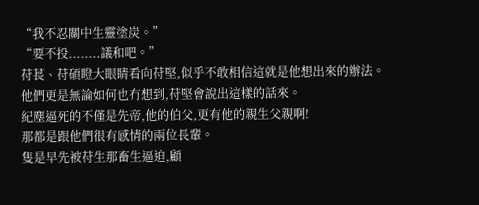“我不忍關中生靈塗炭。”
“要不投........議和吧。”
苻萇、苻碩瞪大眼睛看向苻堅,似乎不敢相信這就是他想出來的辦法。
他們更是無論如何也冇想到,苻堅會說出這樣的話來。
紀塵逼死的不僅是先帝,他的伯父,更有他的親生父親啊!
那都是跟他們很有感情的兩位長輩。
隻是早先被苻生那畜生逼迫,顧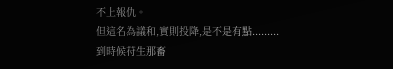不上報仇。
但這名為議和,實則投降,是不是有點.........
到時候苻生那畜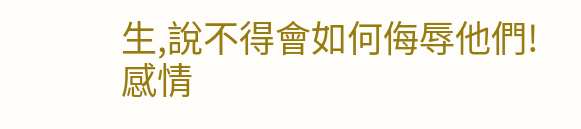生,說不得會如何侮辱他們!
感情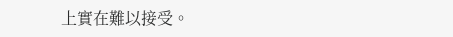上實在難以接受。